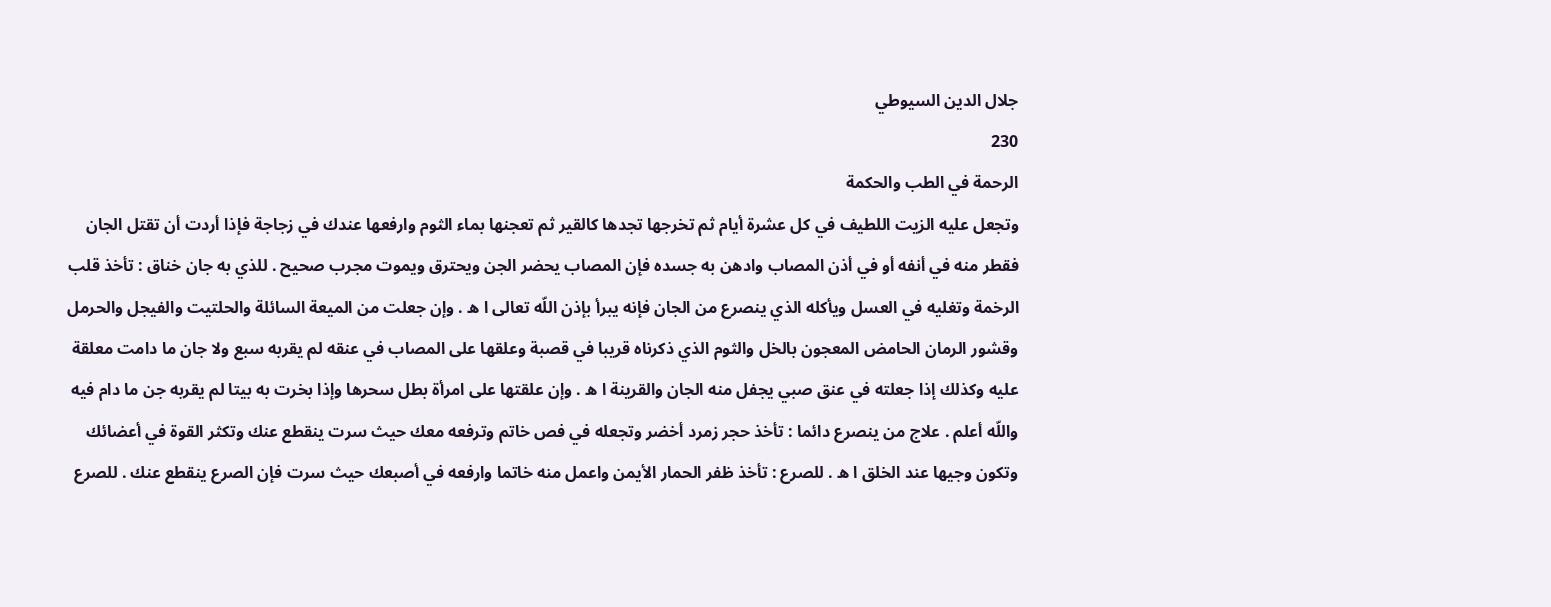جلال الدين السيوطي
230
الرحمة في الطب والحكمة
وتجعل عليه الزيت اللطيف في كل عشرة أيام ثم تخرجها تجدها كالقير ثم تعجنها بماء الثوم وارفعها عندك في زجاجة فإذا أردت أن تقتل الجان فقطر منه في أنفه أو في أذن المصاب وادهن به جسده فإن المصاب يحضر الجن ويحترق ويموت مجرب صحيح . للذي به جان خناق : تأخذ قلب الرخمة وتغليه في العسل ويأكله الذي ينصرع من الجان فإنه يبرأ بإذن اللّه تعالى ا ه . وإن جعلت من الميعة السائلة والحلتيت والفيجل والحرمل وقشور الرمان الحامض المعجون بالخل والثوم الذي ذكرناه قريبا في قصبة وعلقها على المصاب في عنقه لم يقربه سبع ولا جان ما دامت معلقة عليه وكذلك إذا جعلته في عنق صبي يجفل منه الجان والقرينة ا ه . وإن علقتها على امرأة بطل سحرها وإذا بخرت به بيتا لم يقربه جن ما دام فيه واللّه أعلم . علاج من ينصرع دائما : تأخذ حجر زمرد أخضر وتجعله في فص خاتم وترفعه معك حيث سرت ينقطع عنك وتكثر القوة في أعضائك وتكون وجيها عند الخلق ا ه . للصرع : تأخذ ظفر الحمار الأيمن واعمل منه خاتما وارفعه في أصبعك حيث سرت فإن الصرع ينقطع عنك . للصرع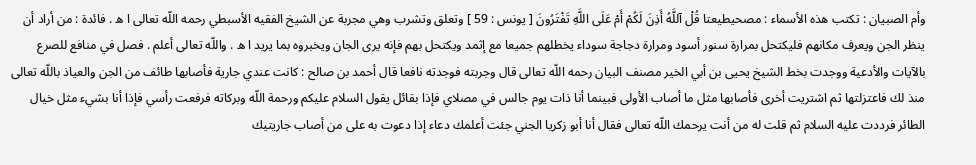وأم الصبيان : تكتب هذه الأسماء : مصحيطيعتا قُلْ آللَّهُ أَذِنَ لَكُمْ أَمْ عَلَى اللَّهِ تَفْتَرُونَ [ يونس : 59 ] وتعلق وتشرب وهي مجربة عن الشيخ الفقيه الأسبطي رحمه اللّه تعالى ا ه . فائدة : من أراد أن ينظر الجن ويعرف مكانهم فليكتحل بمرارة سنور أسود ومرارة دجاجة سوداء يخطلهم جميعا مع إثمد ويكتحل بهم فإنه يرى الجان ويخبروه بما يريد ا ه . واللّه تعالى أعلم . فصل في منافع للصرع بالآيات والأدعية ووجدت بخط الشيخ يحيى بن أبي الخير مصنف البيان رحمه اللّه تعالى قال وجربته فوجدته نافعا قال أحمد بن صالح : كانت عندي جارية فأصابها طائف من الجن والعياذ باللّه تعالى منذ لك فاعتزلتها ثم اشتريت أخرى فأصابها مثل ما أصاب الأولى فبينما أنا ذات يوم جالس في مصلاي فإذا بقائل يقول السلام عليكم ورحمة اللّه وبركاته فرفعت رأسي فإذا أنا بشيء مثل خيال الطائر فرددت عليه السلام ثم قلت له من أنت يرحمك اللّه تعالى فقال أنا أبو زكريا الجني جئت أعلمك دعاء إذا دعوت به على من أصاب جاريتيك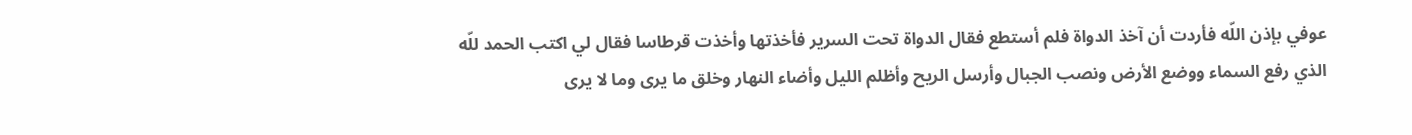عوفي بإذن اللّه فأردت أن آخذ الدواة فلم أستطع فقال الدواة تحت السرير فأخذتها وأخذت قرطاسا فقال لي اكتب الحمد للّه الذي رفع السماء ووضع الأرض ونصب الجبال وأرسل الريح وأظلم الليل وأضاء النهار وخلق ما يرى وما لا يرى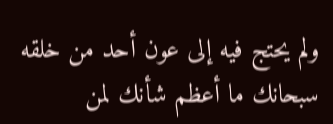ولم يحتج فيه إلى عون أحد من خلقه سبحانك ما أعظم شأنك لمن